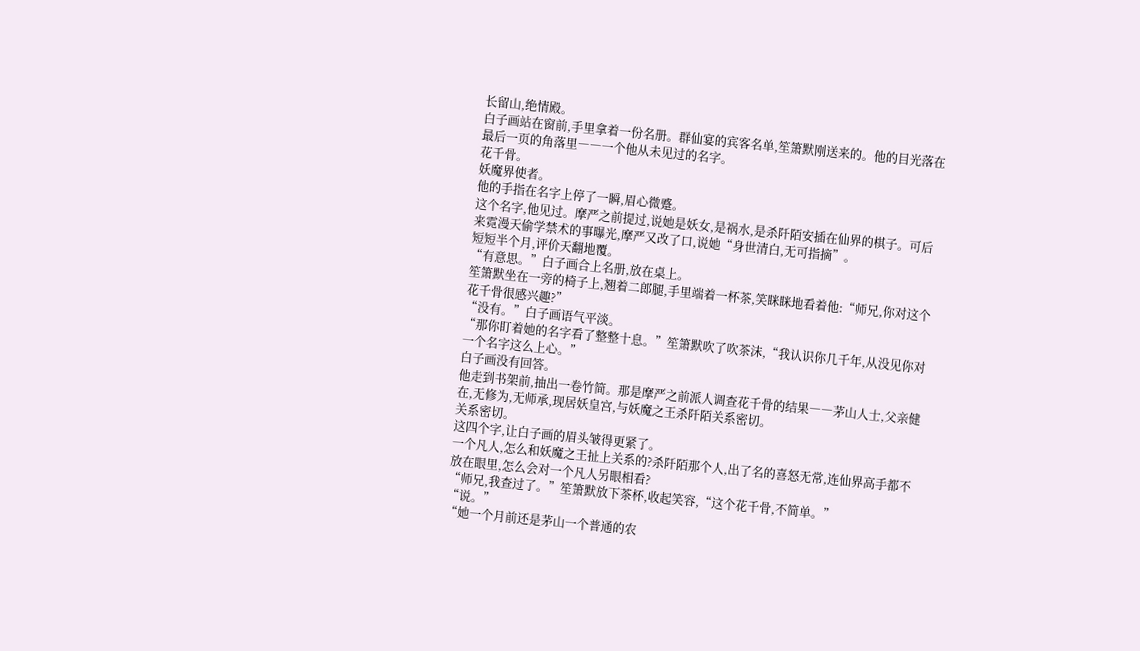长留山,绝情殿。
白子画站在窗前,手里拿着一份名册。群仙宴的宾客名单,笙箫默刚送来的。他的目光落在最后一页的角落里――一个他从未见过的名字。
花千骨。
妖魔界使者。
他的手指在名字上停了一瞬,眉心微蹙。
这个名字,他见过。摩严之前提过,说她是妖女,是祸水,是杀阡陌安插在仙界的棋子。可后来霓漫天偷学禁术的事曝光,摩严又改了口,说她“身世清白,无可指摘”。
短短半个月,评价天翻地覆。
“有意思。”白子画合上名册,放在桌上。
笙箫默坐在一旁的椅子上,翘着二郎腿,手里端着一杯茶,笑眯眯地看着他:“师兄,你对这个花千骨很感兴趣?”
“没有。”白子画语气平淡。
“那你盯着她的名字看了整整十息。”笙箫默吹了吹茶沫,“我认识你几千年,从没见你对一个名字这么上心。”
白子画没有回答。
他走到书架前,抽出一卷竹简。那是摩严之前派人调查花千骨的结果――茅山人士,父亲健在,无修为,无师承,现居妖皇宫,与妖魔之王杀阡陌关系密切。
关系密切。
这四个字,让白子画的眉头皱得更紧了。
一个凡人,怎么和妖魔之王扯上关系的?杀阡陌那个人,出了名的喜怒无常,连仙界高手都不放在眼里,怎么会对一个凡人另眼相看?
“师兄,我查过了。”笙箫默放下茶杯,收起笑容,“这个花千骨,不简单。”
“说。”
“她一个月前还是茅山一个普通的农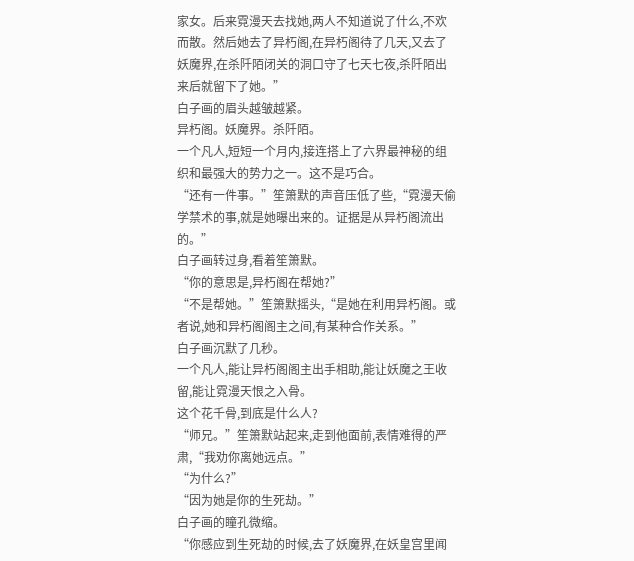家女。后来霓漫天去找她,两人不知道说了什么,不欢而散。然后她去了异朽阁,在异朽阁待了几天,又去了妖魔界,在杀阡陌闭关的洞口守了七天七夜,杀阡陌出来后就留下了她。”
白子画的眉头越皱越紧。
异朽阁。妖魔界。杀阡陌。
一个凡人,短短一个月内,接连搭上了六界最神秘的组织和最强大的势力之一。这不是巧合。
“还有一件事。”笙箫默的声音压低了些,“霓漫天偷学禁术的事,就是她曝出来的。证据是从异朽阁流出的。”
白子画转过身,看着笙箫默。
“你的意思是,异朽阁在帮她?”
“不是帮她。”笙箫默摇头,“是她在利用异朽阁。或者说,她和异朽阁阁主之间,有某种合作关系。”
白子画沉默了几秒。
一个凡人,能让异朽阁阁主出手相助,能让妖魔之王收留,能让霓漫天恨之入骨。
这个花千骨,到底是什么人?
“师兄。”笙箫默站起来,走到他面前,表情难得的严肃,“我劝你离她远点。”
“为什么?”
“因为她是你的生死劫。”
白子画的瞳孔微缩。
“你感应到生死劫的时候,去了妖魔界,在妖皇宫里闻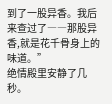到了一股异香。我后来查过了――那股异香,就是花千骨身上的味道。”
绝情殿里安静了几秒。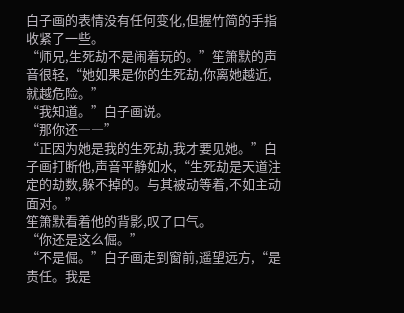白子画的表情没有任何变化,但握竹简的手指收紧了一些。
“师兄,生死劫不是闹着玩的。”笙箫默的声音很轻,“她如果是你的生死劫,你离她越近,就越危险。”
“我知道。”白子画说。
“那你还――”
“正因为她是我的生死劫,我才要见她。”白子画打断他,声音平静如水,“生死劫是天道注定的劫数,躲不掉的。与其被动等着,不如主动面对。”
笙箫默看着他的背影,叹了口气。
“你还是这么倔。”
“不是倔。”白子画走到窗前,遥望远方,“是责任。我是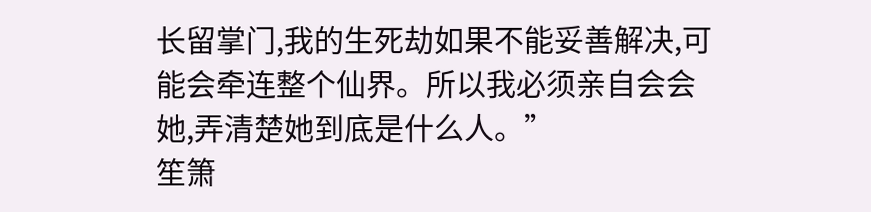长留掌门,我的生死劫如果不能妥善解决,可能会牵连整个仙界。所以我必须亲自会会她,弄清楚她到底是什么人。”
笙箫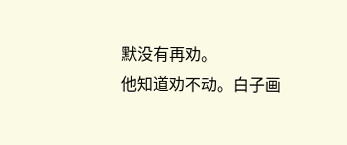默没有再劝。
他知道劝不动。白子画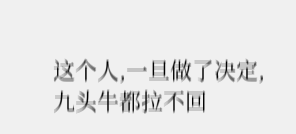这个人,一旦做了决定,九头牛都拉不回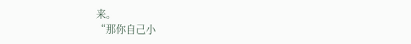来。
“那你自己小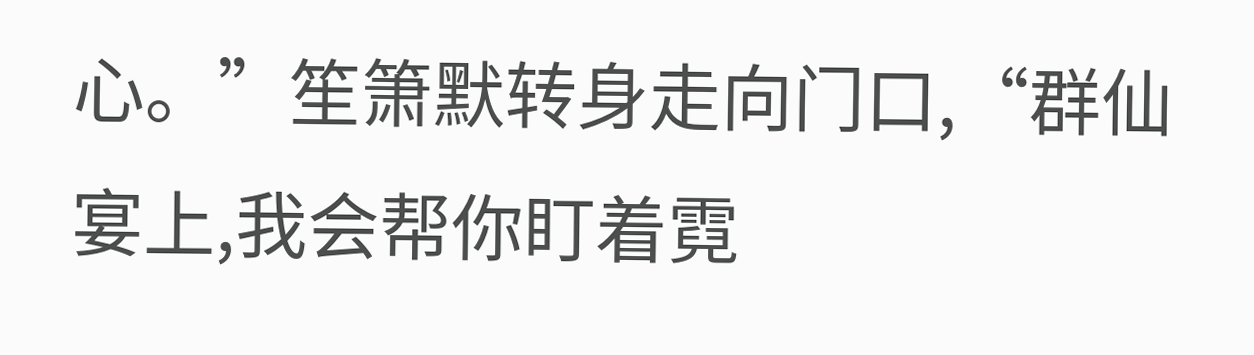心。”笙箫默转身走向门口,“群仙宴上,我会帮你盯着霓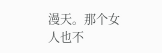漫天。那个女人也不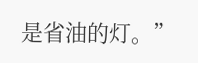是省油的灯。”